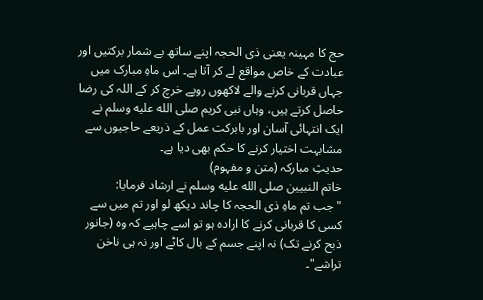حج کا مہینہ یعنی ذی الحجہ اپنے ساتھ بے شمار برکتیں اور عبادت کے خاص مواقع لے کر آتا ہے۔ اس ماہِ مبارک میں جہاں قربانی کرنے والے لاکھوں روپے خرچ کر کے اللہ کی رضا حاصل کرتے ہیں، وہاں نبی کریم صلى الله عليه وسلم نے ایک انتہائی آسان اور بابرکت عمل کے ذریعے حاجیوں سے مشابہت اختیار کرنے کا حکم بھی دیا ہے۔
حدیثِ مبارکہ (متن و مفہوم)
خاتم النبیین صلى الله عليه وسلم نے ارشاد فرمایا:
"جب تم ماہِ ذی الحجہ کا چاند دیکھ لو اور تم میں سے کسی کا قربانی کرنے کا ارادہ ہو تو اسے چاہیے کہ وہ (جانور ذبح کرنے تک) نہ اپنے جسم کے بال کاٹے اور نہ ہی ناخن تراشے"۔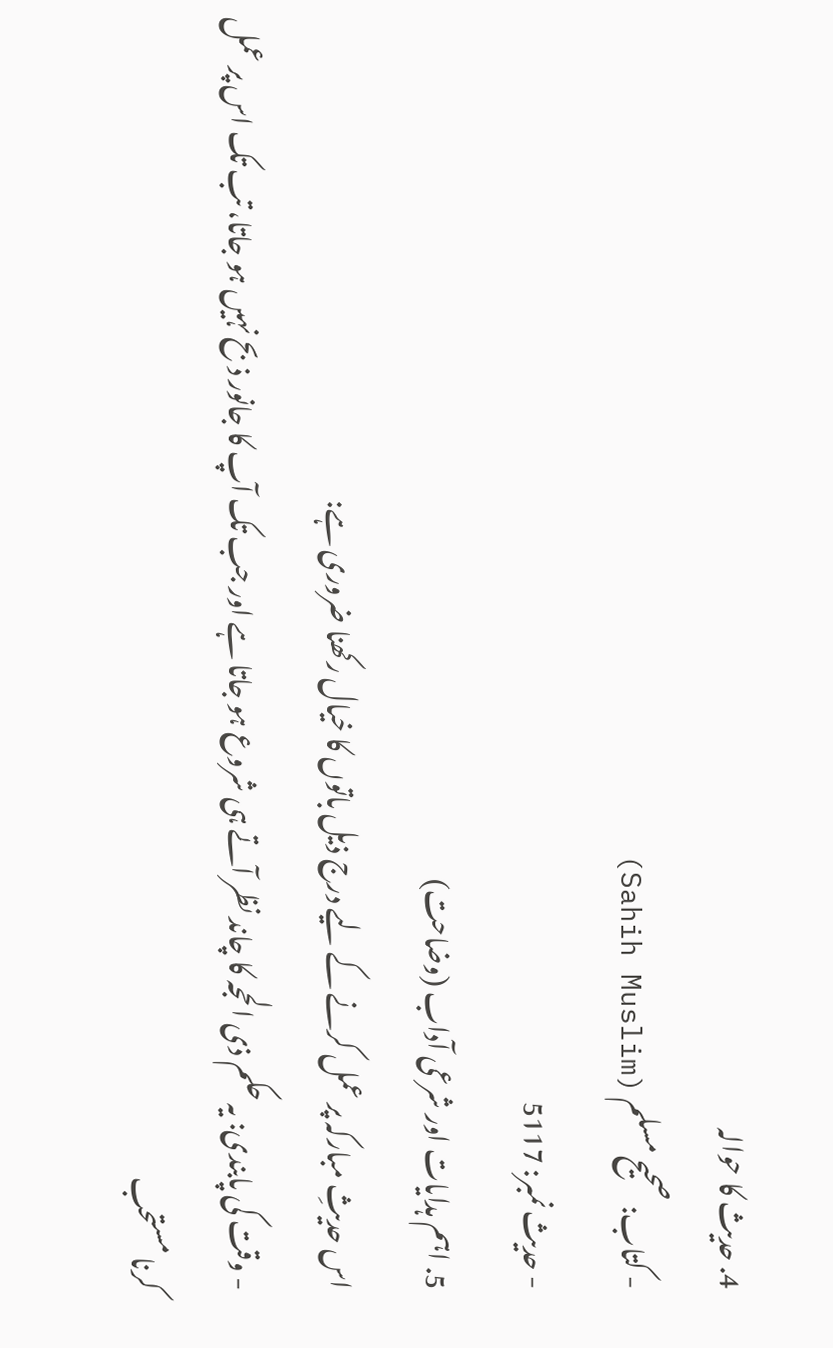4. حدیث کا حوالہ
- کتاب: صحیح مسلم (Sahih Muslim)
- حدیث نمبر: 5117
5. اہم ہدایات اور شرعی آداب (وضاحت)
اس حدیثِ مبارکہ پر عمل کرنے کے لیے درج ذیل باتوں کا خیال رکھنا ضروری ہے:
- وقت کی پابندی: یہ حکم ذی الحجہ کا چاند نظر آتے ہی شروع ہو جاتا ہے اور جب تک آپ کا جانور ذبح نہیں ہو جاتا، تب تک اس پر عمل کرنا مستحب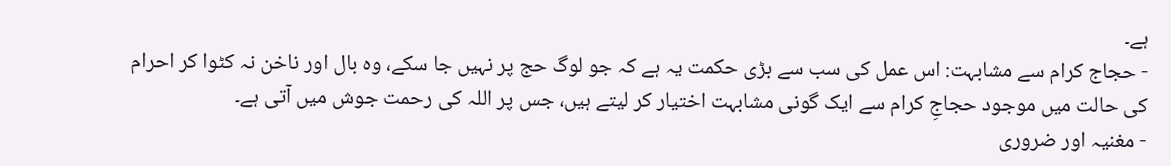ہے۔
- حجاج کرام سے مشابہت: اس عمل کی سب سے بڑی حکمت یہ ہے کہ جو لوگ حج پر نہیں جا سکے، وہ بال اور ناخن نہ کٹوا کر احرام کی حالت میں موجود حجاجِ کرام سے ایک گونی مشابہت اختیار کر لیتے ہیں، جس پر اللہ کی رحمت جوش میں آتی ہے۔
- مغنیہ اور ضروری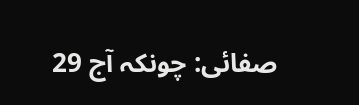صفائی: چونکہ آج 29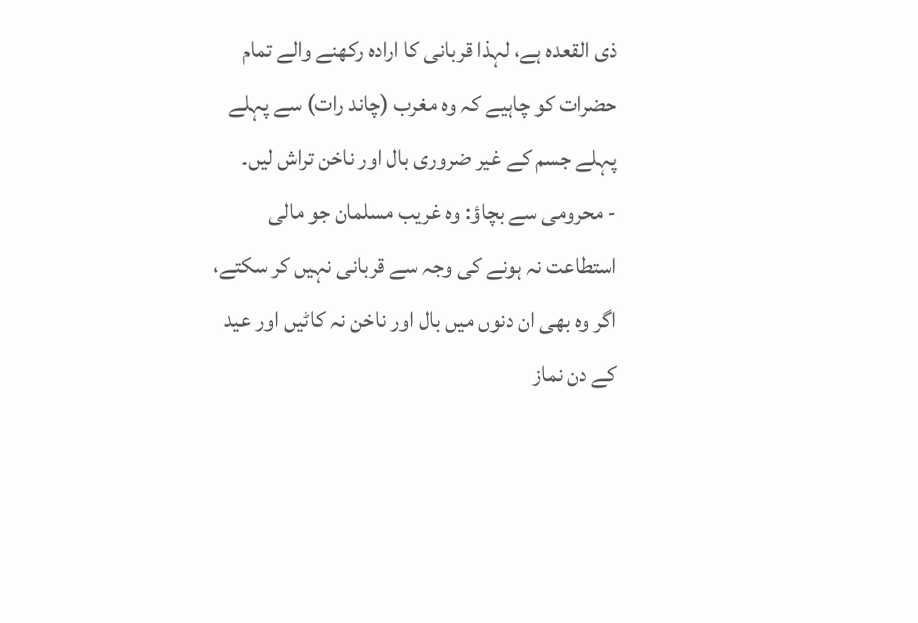ذی القعدہ ہے، لہذا قربانی کا ارادہ رکھنے والے تمام حضرات کو چاہیے کہ وہ مغرب (چاند رات) سے پہلے پہلے جسم کے غیر ضروری بال اور ناخن تراش لیں۔
- محرومی سے بچاؤ: وہ غریب مسلمان جو مالی استطاعت نہ ہونے کی وجہ سے قربانی نہیں کر سکتے، اگر وہ بھی ان دنوں میں بال اور ناخن نہ کاٹیں اور عید کے دن نماز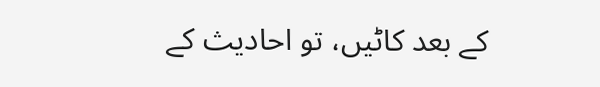کے بعد کاٹیں، تو احادیث کے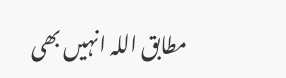مطابق اللہ انہیں بھی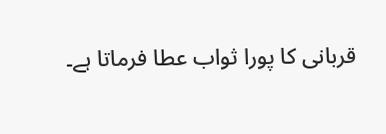قربانی کا پورا ثواب عطا فرماتا ہے۔